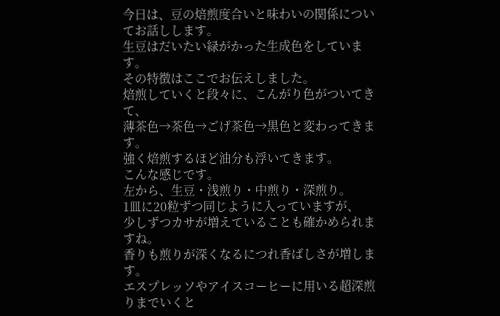今日は、豆の焙煎度合いと味わいの関係についてお話しします。
生豆はだいたい緑がかった生成色をしています。
その特徴はここでお伝えしました。
焙煎していくと段々に、こんがり色がついてきて、
薄茶色→茶色→ごげ茶色→黒色と変わってきます。
強く焙煎するほど油分も浮いてきます。
こんな感じです。
左から、生豆・浅煎り・中煎り・深煎り。
1皿に20粒ずつ同じように入っていますが、
少しずつカサが増えていることも確かめられますね。
香りも煎りが深くなるにつれ香ばしさが増します。
エスプレッソやアイスコーヒーに用いる超深煎りまでいくと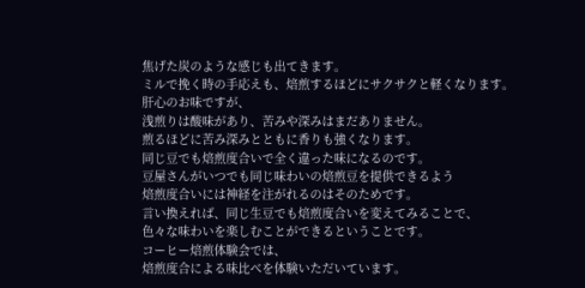焦げた炭のような感じも出てきます。
ミルで挽く時の手応えも、焙煎するほどにサクサクと軽くなります。
肝心のお味ですが、
浅煎りは酸味があり、苦みや深みはまだありません。
煎るほどに苦み深みとともに香りも強くなります。
同じ豆でも焙煎度合いで全く違った味になるのです。
豆屋さんがいつでも同じ味わいの焙煎豆を提供できるよう
焙煎度合いには神経を注がれるのはそのためです。
言い換えれば、同じ生豆でも焙煎度合いを変えてみることで、
色々な味わいを楽しむことができるということです。
コーヒー焙煎体験会では、
焙煎度合による味比べを体験いただいています。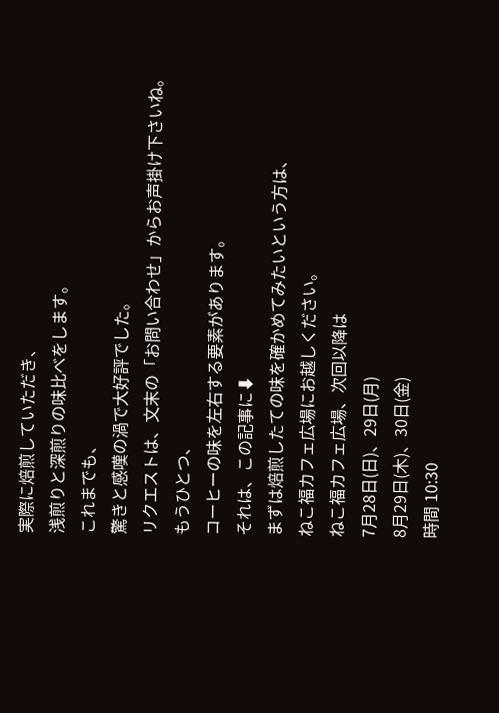実際に焙煎していただき、
浅煎りと深煎りの味比べをします。
これまでも、
驚きと感嘆の渦で大好評でした。
リクエストは、文末の「お問い合わせ」からお声掛け下さいね。
もうひとつ、
コーヒーの味を左右する要素があります。
それは、この記事に⬇
まずは焙煎したての味を確かめてみたいという方は、
ねこ福カフェ広場にお越しください。
ねこ福カフェ広場、次回以降は
7月28日(日)、29日(月)
8月29日(木)、30日(金)
時間 10:30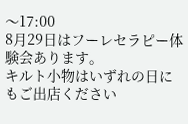〜17:00
8月29日はフーレセラピー体験会あります。
キルト小物はいずれの日にもご出店ください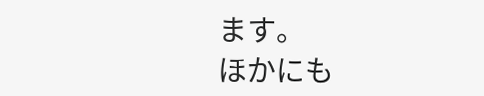ます。
ほかにも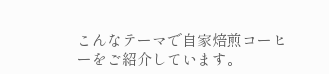こんなテーマで自家焙煎コーヒーをご紹介しています。